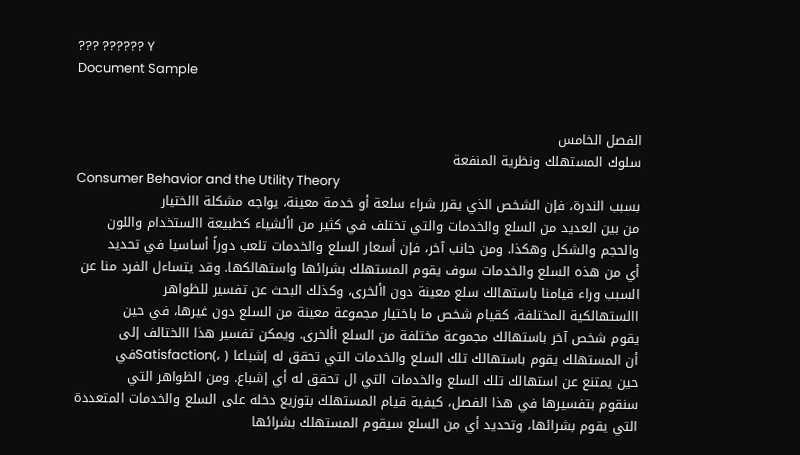??? ?????? Y
Document Sample


الفصل الخامس
سلوك المستهلك ونظرية المنفعة
Consumer Behavior and the Utility Theory
بسبب الندرة، فإن الشخص الذي يقرر شراء سلعة أو خدمة معينة، يواجه مشكلة االختيار
من بين العديد من السلع والخدمات والتي تختلف في كثير من األشياء كطبيعة االستخدام واللون
والحجم والشكل وهكذا. ومن جانب آخر، فإن أسعار السلع والخدمات تلعب دوراً أساسيا في تحديد
أي من هذه السلع والخدمات سوف يقوم المستهلك بشرائها واستهالكها. وقد يتساءل الفرد منا عن
السبب وراء قيامنا باستهالك سلع معينة دون األخرى، وكذلك البحث عن تفسير للظواهر
االستهالكية المختلفة، كقيام شخص ما باختيار مجموعة معينة من السلع دون غيرها، في حين
يقوم شخص آخر باستهالك مجموعة مختلفة من السلع األخرى. ويمكن تفسير هذا االختالف إلى
أن المستهلك يقوم باستهالك تلك السلع والخدمات التي تحقق له إشباعا ( ،)Satisfactionفي
حين يمتنع عن استهالك تلك السلع والخدمات التي ال تحقق له أي إشباع. ومن الظواهر التي
سنقوم بتفسيرها في هذا الفصل، كيفية قيام المستهلك بتوزيع دخله على السلع والخدمات المتعددة
التي يقوم بشرائها، وتحديد أي من السلع سيقوم المستهلك بشرائها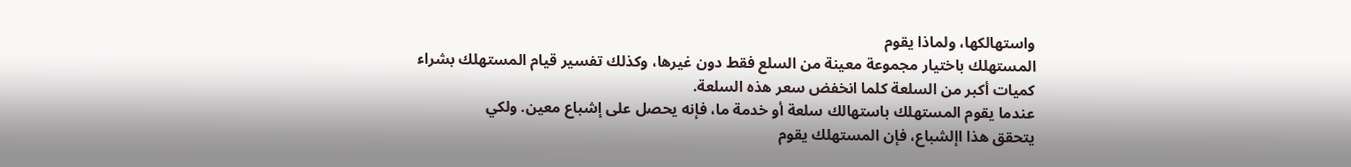واستهالكها، ولماذا يقوم
المستهلك باختيار مجموعة معينة من السلع فقط دون غيرها، وكذلك تفسير قيام المستهلك بشراء
كميات أكبر من السلعة كلما انخفض سعر هذه السلعة.
عندما يقوم المستهلك باستهالك سلعة أو خدمة ما، فإنه يحصل على إشباع معين. ولكي
يتحقق هذا اإلشباع، فإن المستهلك يقوم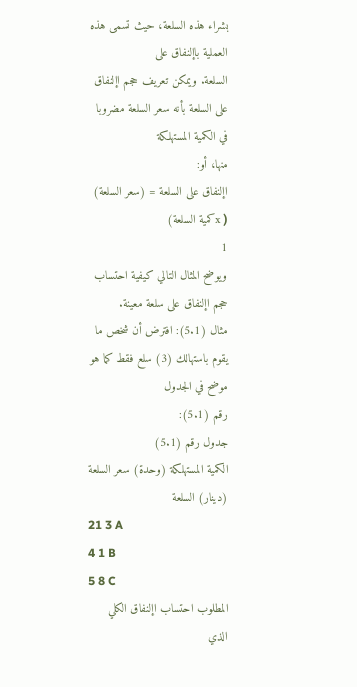بشراء هذه السلعة، حيث تسمى هذه العملية باإلنفاق على
السلعة. ويمكن تعريف حجم اإلنفاق على السلعة بأنه سعر السلعة مضروبا في الكمية المستهلكة
منها، أو:
اإلنفاق على السلعة = (سعر السلعة) ( xكمية السلعة)
1
ويوضح المثال التالي كيفية احتساب حجم اإلنفاق على سلعة معينة.
مثال (5.1): افترض أن شخص ما يقوم باستهالك (3) سلع فقط كما هو موضح في الجدول
رقم (5.1):
جدول رقم (5.1)
الكمية المستهلكة (وحدة) سعر السلعة (دينار) السلعة
21 3 A
4 1 B
5 8 C
المطلوب احتساب اإلنفاق الكلي الذي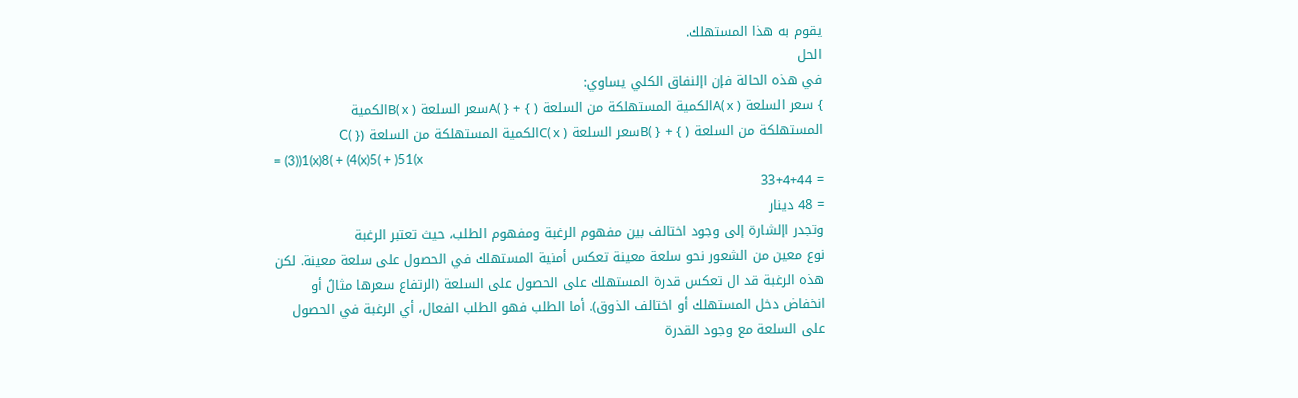يقوم به هذا المستهلك.
الحل
في هذه الحالة فإن اإلنفاق الكلي يساوي:
} سعر السلعة ( x )Aالكمية المستهلكة من السلعة ( } + { )Aسعر السلعة ( x )Bالكمية
المستهلكة من السلعة ( } + { )Bسعر السلعة ( x )Cالكمية المستهلكة من السلعة ({ )C
= (3))1(x)8( + (4(x)5( + )51(x
= 33+4+44
= 48 دينار
وتجدر اإلشارة إلى وجود اختالف بين مفهوم الرغبة ومفهوم الطلب، حيث تعتبر الرغبة
نوع معين من الشعور نحو سلعة معينة تعكس أمنية المستهلك في الحصول على سلعة معينة. لكن
هذه الرغبة قد ال تعكس قدرة المستهلك على الحصول على السلعة (الرتفاع سعرها مثالً أو
انخفاض دخل المستهلك أو اختالف الذوق). أما الطلب فهو الطلب الفعال، أي الرغبة في الحصول
على السلعة مع وجود القدرة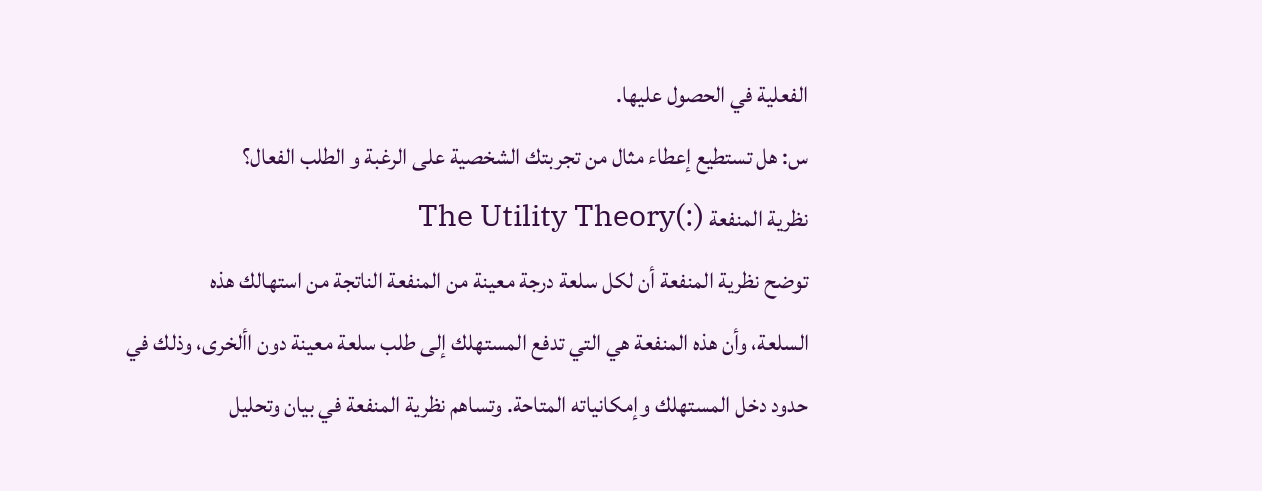الفعلية في الحصول عليها.
س: هل تستطيع إعطاء مثال من تجربتك الشخصية على الرغبة و الطلب الفعال؟
نظرية المنفعة (:)The Utility Theory
توضح نظرية المنفعة أن لكل سلعة درجة معينة من المنفعة الناتجة من استهالك هذه
السلعة، وأن هذه المنفعة هي التي تدفع المستهلك إلى طلب سلعة معينة دون األخرى، وذلك في
حدود دخل المستهلك وإمكانياته المتاحة. وتساهم نظرية المنفعة في بيان وتحليل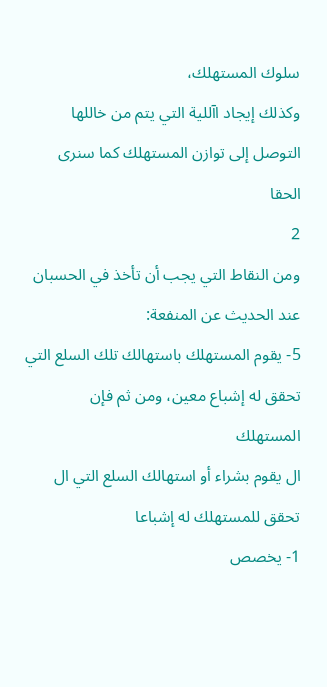سلوك المستهلك،
وكذلك إيجاد اآللية التي يتم من خاللها التوصل إلى توازن المستهلك كما سنرى الحقا
2
ومن النقاط التي يجب أن تأخذ في الحسبان عند الحديث عن المنفعة:
5- يقوم المستهلك باستهالك تلك السلع التي تحقق له إشباع معين، ومن ثم فإن المستهلك
ال يقوم بشراء أو استهالك السلع التي ال تحقق للمستهلك له إشباعا
1- يخصص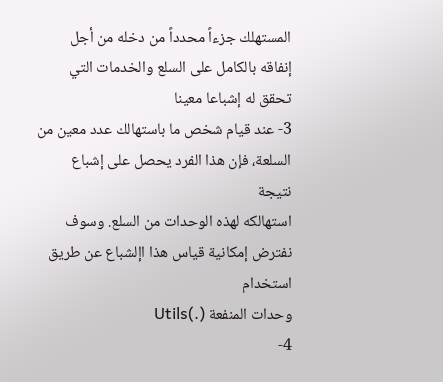المستهلك جزءاً محدداً من دخله من أجل إنفاقه بالكامل على السلع والخدمات التي
تحقق له إشباعا معينا
3- عند قيام شخص ما باستهالك عدد معين من السلعة، فإن هذا الفرد يحصل على إشباع نتيجة
استهالكه لهذه الوحدات من السلع. وسوف نفترض إمكانية قياس هذا اإلشباع عن طريق استخدام
وحدات المنفعة (.)Utils
4-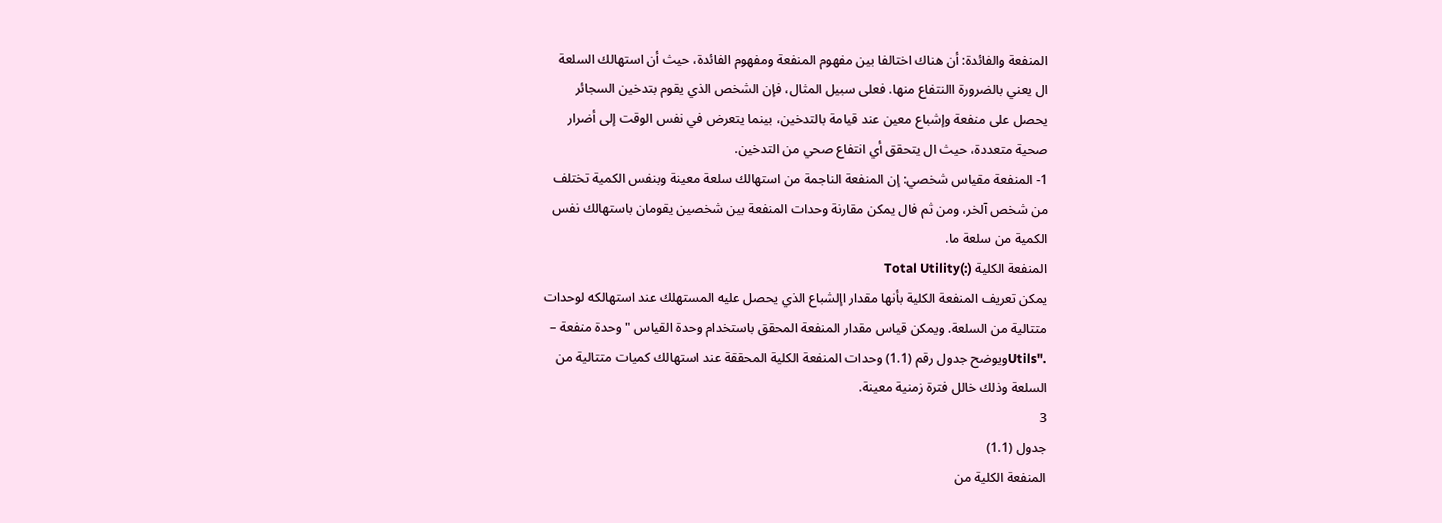المنفعة والفائدة: أن هناك اختالفا بين مفهوم المنفعة ومفهوم الفائدة، حيث أن استهالك السلعة
ال يعني بالضرورة االنتفاع منها. فعلى سبيل المثال، فإن الشخص الذي يقوم بتدخين السجائر
يحصل على منفعة وإشباع معين عند قيامة بالتدخين، بينما يتعرض في نفس الوقت إلى أضرار
صحية متعددة، حيث ال يتحقق أي انتفاع صحي من التدخين.
1- المنفعة مقياس شخصي: إن المنفعة الناجمة من استهالك سلعة معينة وبنفس الكمية تختلف
من شخص آلخر، ومن ثم فال يمكن مقارنة وحدات المنفعة بين شخصين يقومان باستهالك نفس
الكمية من سلعة ما.
المنفعة الكلية (:)Total Utility
يمكن تعريف المنفعة الكلية بأنها مقدار اإلشباع الذي يحصل عليه المستهلك عند استهالكه لوحدات
متتالية من السلعة. ويمكن قياس مقدار المنفعة المحقق باستخدام وحدة القياس "وحدة منفعة –
."Utilsويوضح جدول رقم (1.1) وحدات المنفعة الكلية المحققة عند استهالك كميات متتالية من
السلعة وذلك خالل فترة زمنية معينة.
3
جدول (1.1)
المنفعة الكلية من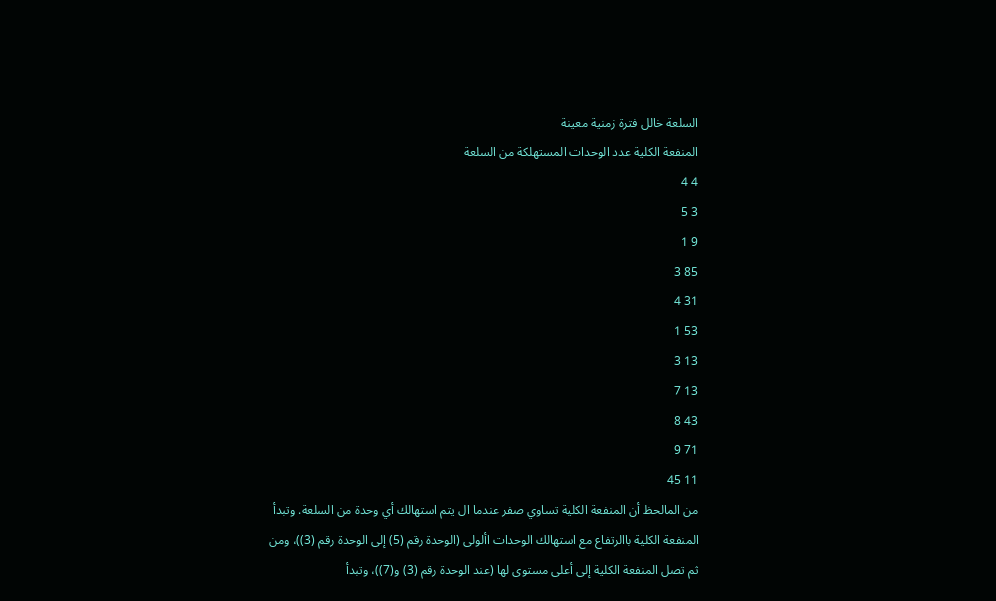السلعة خالل فترة زمنية معينة
المنفعة الكلية عدد الوحدات المستهلكة من السلعة
4 4
3 5
9 1
85 3
31 4
53 1
13 3
13 7
43 8
71 9
11 45
من المالحظ أن المنفعة الكلية تساوي صفر عندما ال يتم استهالك أي وحدة من السلعة. وتبدأ
المنفعة الكلية باالرتفاع مع استهالك الوحدات األولى (الوحدة رقم (5) إلى الوحدة رقم (3))، ومن
ثم تصل المنفعة الكلية إلى أعلى مستوى لها (عند الوحدة رقم (3) و(7))، وتبدأ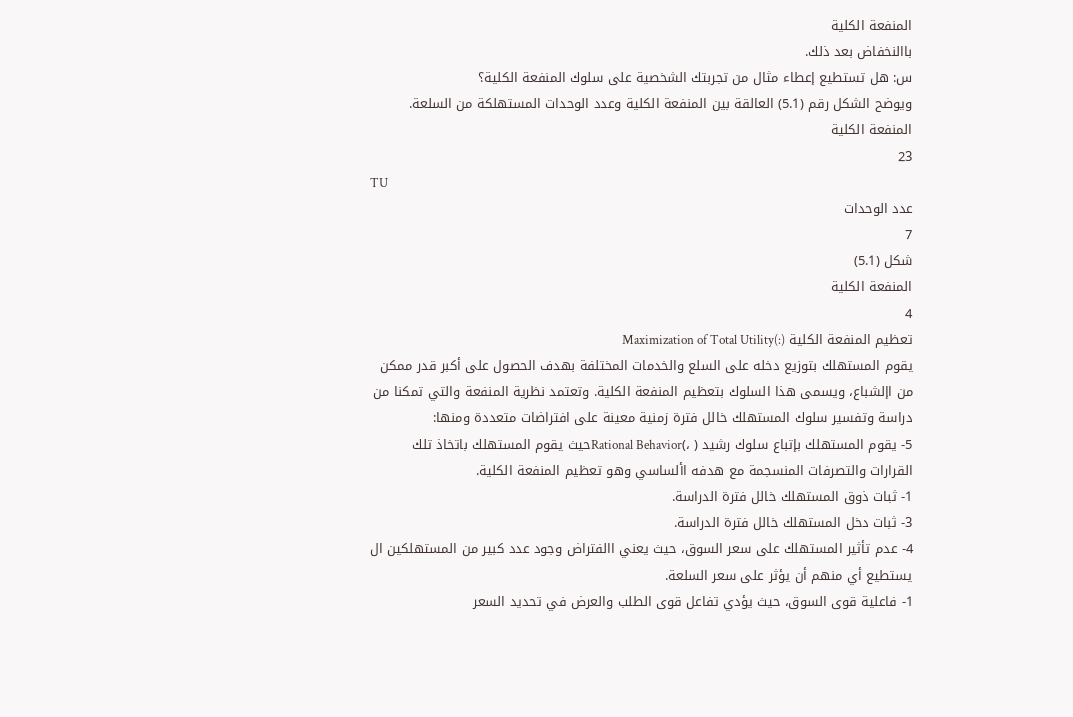المنفعة الكلية
باالنخفاض بعد ذلك.
س: هل تستطيع إعطاء مثال من تجربتك الشخصية على سلوك المنفعة الكلية؟
ويوضح الشكل رقم (5.1) العالقة بين المنفعة الكلية وعدد الوحدات المستهلكة من السلعة.
المنفعة الكلية
23
TU
عدد الوحدات
7
شكل (5.1)
المنفعة الكلية
4
تعظيم المنفعة الكلية (:)Maximization of Total Utility
يقوم المستهلك بتوزيع دخله على السلع والخدمات المختلفة بهدف الحصول على أكبر قدر ممكن
من اإلشباع، ويسمى هذا السلوك بتعظيم المنفعة الكلية. وتعتمد نظرية المنفعة والتي تمكنا من
دراسة وتفسير سلوك المستهلك خالل فترة زمنية معينة على افتراضات متعددة ومنها:
5- يقوم المستهلك بإتباع سلوك رشيد ( ،)Rational Behaviorحيث يقوم المستهلك باتخاذ تلك
القرارات والتصرفات المنسجمة مع هدفه األساسي وهو تعظيم المنفعة الكلية.
1- ثبات ذوق المستهلك خالل فترة الدراسة.
3- ثبات دخل المستهلك خالل فترة الدراسة.
4- عدم تأثير المستهلك على سعر السوق، حيث يعني االفتراض وجود عدد كبير من المستهلكين ال
يستطيع أي منهم أن يؤثر على سعر السلعة.
1- فاعلية قوى السوق، حيث يؤدي تفاعل قوى الطلب والعرض في تحديد السعر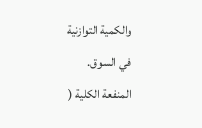والكمية التوازنية
في السوق.
المنفعة الكلية (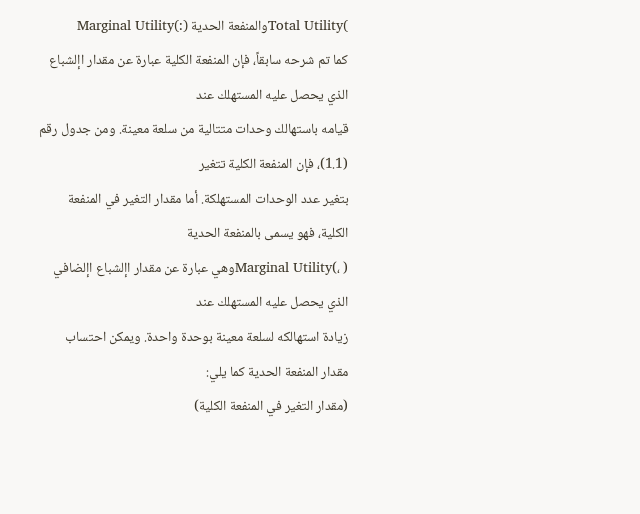)Total Utilityوالمنفعة الحدية (:)Marginal Utility
كما تم شرحه سابقاً، فإن المنفعة الكلية عبارة عن مقدار اإلشباع الذي يحصل عليه المستهلك عند
قيامه باستهالك وحدات متتالية من سلعة معينة. ومن جدول رقم (1.1)، فإن المنفعة الكلية تتغير
بتغير عدد الوحدات المستهلكة. أما مقدار التغير في المنفعة الكلية، فهو يسمى بالمنفعة الحدية
( ،)Marginal Utilityوهي عبارة عن مقدار اإلشباع اإلضافي الذي يحصل عليه المستهلك عند
زيادة استهالكه لسلعة معينة بوحدة واحدة. ويمكن احتساب مقدار المنفعة الحدية كما يلي:
(مقدار التغير في المنفعة الكلية)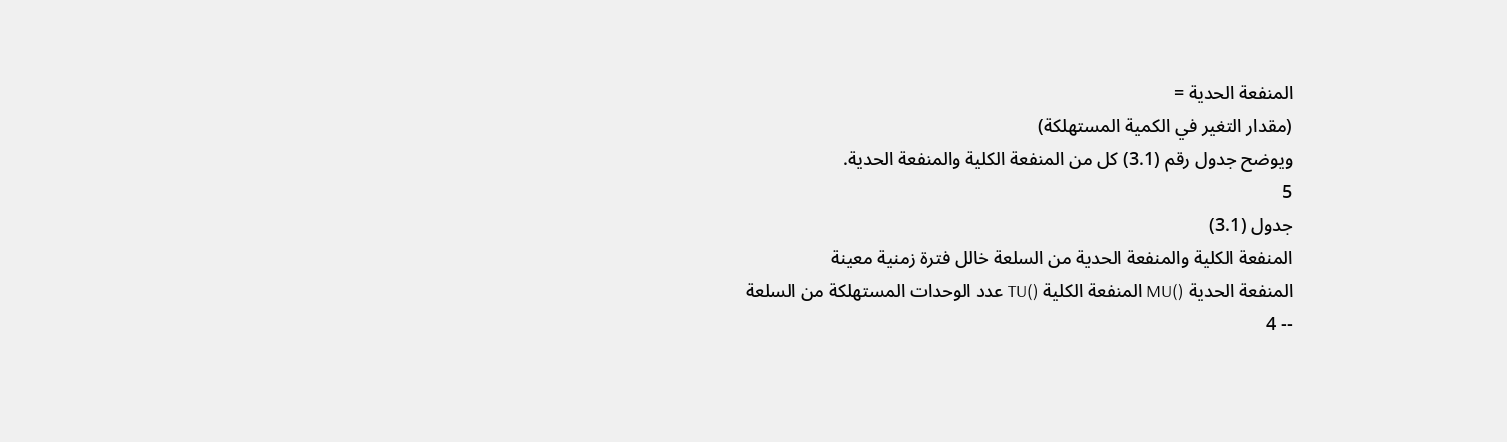المنفعة الحدية =
(مقدار التغير في الكمية المستهلكة)
ويوضح جدول رقم (3.1) كل من المنفعة الكلية والمنفعة الحدية.
5
جدول (3.1)
المنفعة الكلية والمنفعة الحدية من السلعة خالل فترة زمنية معينة
المنفعة الحدية ()MU المنفعة الكلية ()TU عدد الوحدات المستهلكة من السلعة
-- 4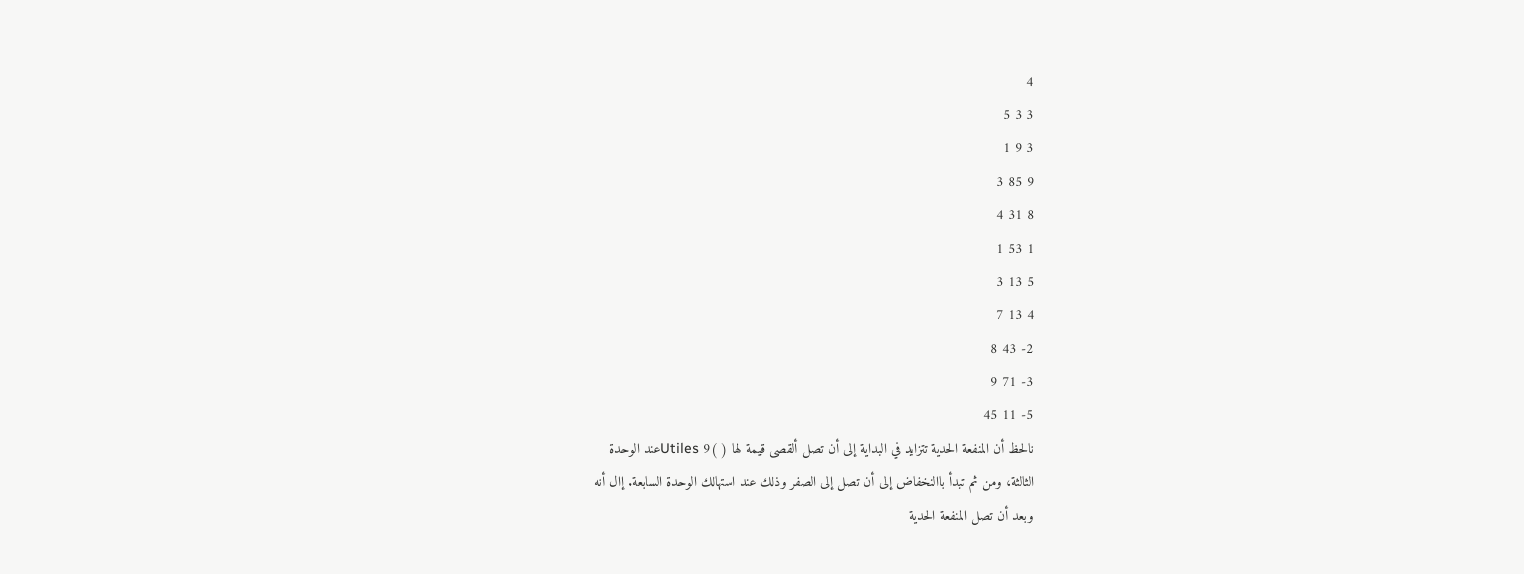4
3 3 5
3 9 1
9 85 3
8 31 4
1 53 1
5 13 3
4 13 7
2- 43 8
3- 71 9
5- 11 45
نالحظ أن المنفعة الحدية تتزايد في البداية إلى أن تصل ألقصى قيمة لها ( )9 Utilesعند الوحدة
الثالثة، ومن ثم تبدأ باالنخفاض إلى أن تصل إلى الصفر وذلك عند استهالك الوحدة السابعة. إال أنه
وبعد أن تصل المنفعة الحدية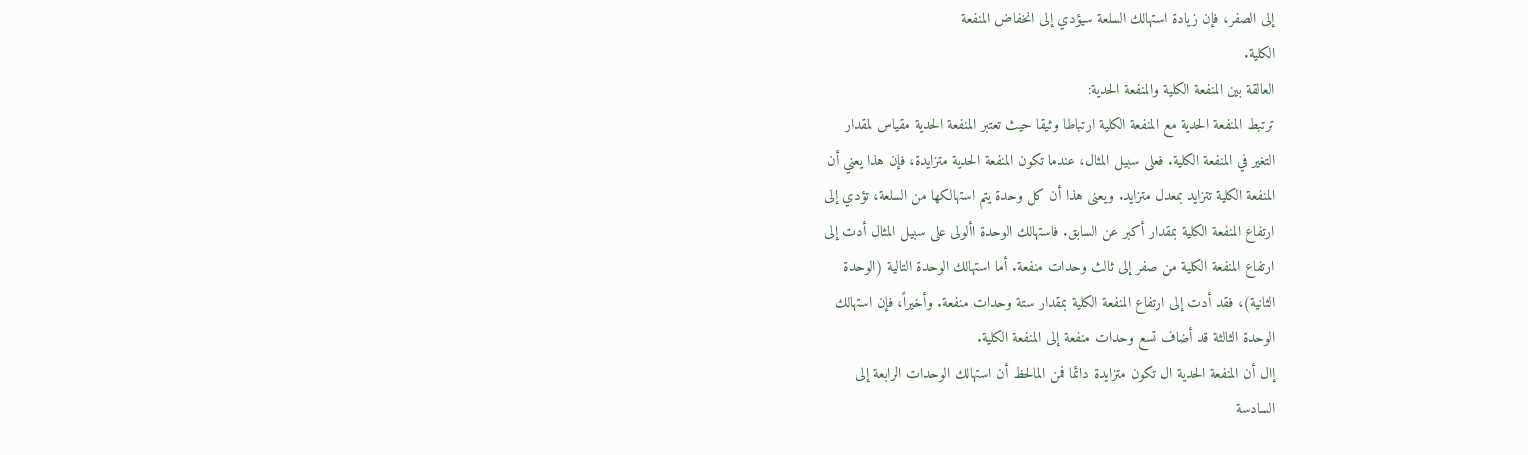إلى الصفر، فإن زيادة استهالك السلعة سيؤدي إلى انخفاض المنفعة
الكلية.
العالقة بين المنفعة الكلية والمنفعة الحدية:
ترتبط المنفعة الحدية مع المنفعة الكلية ارتباطا وثيقا حيث تعتبر المنفعة الحدية مقياس لمقدار
التغير في المنفعة الكلية. فعلى سبيل المثال، عندما تكون المنفعة الحدية متزايدة، فإن هذا يعني أن
المنفعة الكلية تتزايد بمعدل متزايد. ويعنى هذا أن كل وحدة يتم استهالكها من السلعة، تؤدي إلى
ارتفاع المنفعة الكلية بمقدار أكبر عن السابق. فاستهالك الوحدة األولى على سبيل المثال أدت إلى
ارتفاع المنفعة الكلية من صفر إلى ثالث وحدات منفعة. أما استهالك الوحدة التالية (الوحدة
الثانية)، فقد أدت إلى ارتفاع المنفعة الكلية بمقدار ستة وحدات منفعة. وأخيراً، فإن استهالك
الوحدة الثالثة قد أضاف تسع وحدات منفعة إلى المنفعة الكلية.
إال أن المنفعة الحدية ال تكون متزايدة دائما فمن المالحظ أن استهالك الوحدات الرابعة إلى
السادسة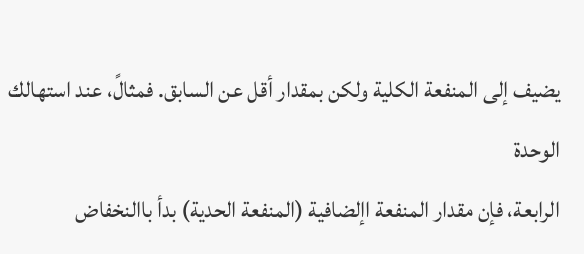يضيف إلى المنفعة الكلية ولكن بمقدار أقل عن السابق. فمثالً، عند استهالك الوحدة
الرابعة، فإن مقدار المنفعة اإلضافية (المنفعة الحدية) بدأ باالنخفاض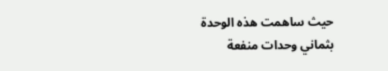حيث ساهمت هذه الوحدة
بثماني وحدات منفعة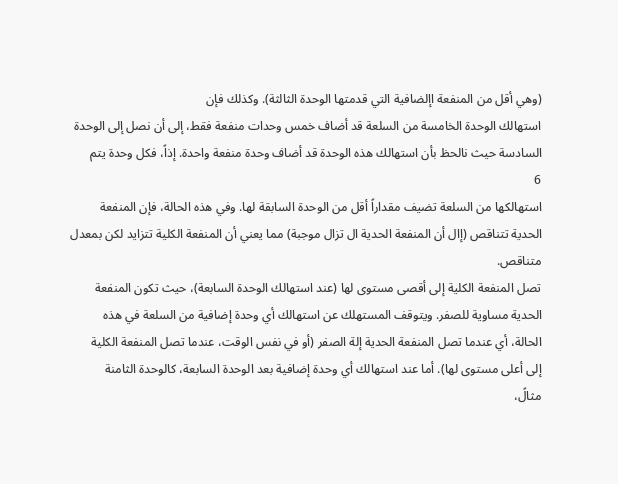(وهي أقل من المنفعة اإلضافية التي قدمتها الوحدة الثالثة). وكذلك فإن
استهالك الوحدة الخامسة من السلعة قد أضاف خمس وحدات منفعة فقط، إلى أن نصل إلى الوحدة
السادسة حيث نالحظ بأن استهالك هذه الوحدة قد أضاف وحدة منفعة واحدة. إذاً، فكل وحدة يتم
6
استهالكها من السلعة تضيف مقداراً أقل من الوحدة السابقة لها. وفي هذه الحالة، فإن المنفعة
الحدية تتناقص (إال أن المنفعة الحدية ال تزال موجبة) مما يعني أن المنفعة الكلية تتزايد لكن بمعدل
متناقص.
تصل المنفعة الكلية إلى أقصى مستوى لها (عند استهالك الوحدة السابعة)، حيث تكون المنفعة
الحدية مساوية للصفر. ويتوقف المستهلك عن استهالك أي وحدة إضافية من السلعة في هذه
الحالة، أي عندما تصل المنفعة الحدية إلة الصفر (أو في نفس الوقت، عندما تصل المنفعة الكلية
إلى أعلى مستوى لها). أما عند استهالك أي وحدة إضافية بعد الوحدة السابعة، كالوحدة الثامنة
مثالً،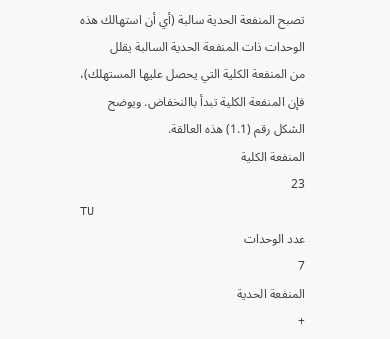تصبح المنفعة الحدية سالبة (أي أن استهالك هذه الوحدات ذات المنفعة الحدية السالبة يقلل
من المنفعة الكلية التي يحصل عليها المستهلك)، فإن المنفعة الكلية تبدأ باالنخفاض. ويوضح
الشكل رقم (1.1) هذه العالقة.
المنفعة الكلية
23
TU
عدد الوحدات
7
المنفعة الحدية
+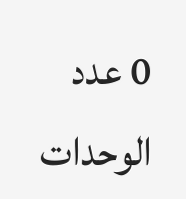0 عدد الوحدات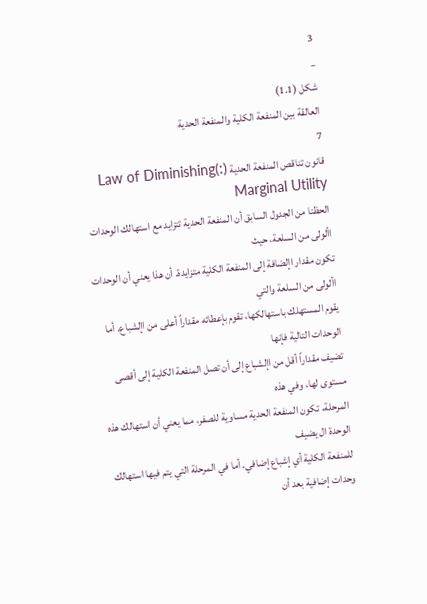3
_
شكل (1.1)
العالقة بين المنفعة الكلية والمنفعة الحدية
7
قانون تناقص المنفعة الحدية (:)Law of Diminishing Marginal Utility
الحظنا من الجدول السابق أن المنفعة الحدية تتزايد مع استهالك الوحدات األولى من السلعة، حيث
تكون مقدار اإلضافة إلى المنفعة الكلية متزايدة. أن هذا يعني أن الوحدات األولى من السلعة والتي
يقوم المستهلك باستهالكها، تقوم بإعطائه مقداراً أعلى من اإلشباع. أما الوحدات التالية فإنها
تضيف مقداراً أقل من اإلشباع إلى أن تصل المنفعة الكلية إلى أقصى مستوى لها، وفي هذه
المرحلة، تكون المنفعة الحدية مساوية للصفر، مما يعني أن استهالك هذه الوحدة ال يضيف
للمنفعة الكلية أي إشباع إضافي. أما في المرحلة التي يتم فيها استهالك وحدات إضافية بعد أن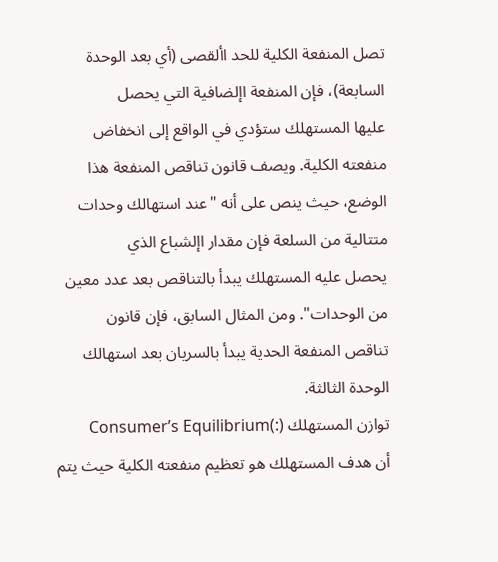تصل المنفعة الكلية للحد األقصى (أي بعد الوحدة السابعة)، فإن المنفعة اإلضافية التي يحصل
عليها المستهلك ستؤدي في الواقع إلى انخفاض منفعته الكلية. ويصف قانون تناقص المنفعة هذا
الوضع، حيث ينص على أنه "عند استهالك وحدات متتالية من السلعة فإن مقدار اإلشباع الذي
يحصل عليه المستهلك يبدأ بالتناقص بعد عدد معين من الوحدات". ومن المثال السابق، فإن قانون
تناقص المنفعة الحدية يبدأ بالسريان بعد استهالك الوحدة الثالثة.
توازن المستهلك (:)Consumer’s Equilibrium
أن هدف المستهلك هو تعظيم منفعته الكلية حيث يتم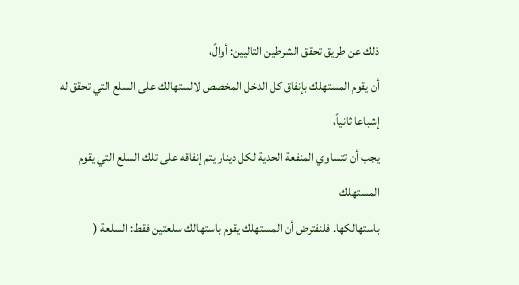ذلك عن طريق تحقق الشرطين التاليين: أوالً،
أن يقوم المستهلك بإنفاق كل الدخل المخصص لالستهالك على السلع التي تحقق له إشباعا ثانياً،
يجب أن تتساوي المنفعة الحدية لكل دينار يتم إنفاقه على تلك السلع التي يقوم المستهلك
باستهالكها. فلنفترض أن المستهلك يقوم باستهالك سلعتين فقط: السلعة (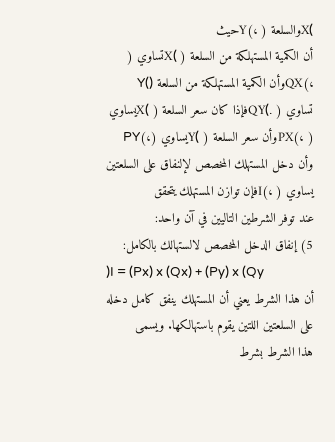)Xوالسلعة ( ،)Yحيث
أن الكمية المستهلكة من السلعة ( )Xتساوي ( ،)QXوأن الكمية المستهلكة من السلعة ()Y
تساوي ( .)QYفإذا كان سعر السلعة ( )Xيساوي ( ،)PXوأن سعر السلعة ( )Yيساوي (،)PY
وأن دخل المستهلك المخصص لإلنفاق على السلعتين يساوي ( ،)Iفإن توازن المستهلك يتحقق
عند توفر الشرطين التاليين في آن واحد:
5) إنفاق الدخل المخصص لالستهالك بالكامل:
)I = (Px) x (Qx) + (Py) x (Qy
أن هذا الشرط يعني أن المستهلك ينفق كامل دخله على السلعتين اللتين يقوم باستهالكها. ويسمى
هذا الشرط بشرط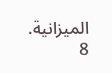الميزانية.
8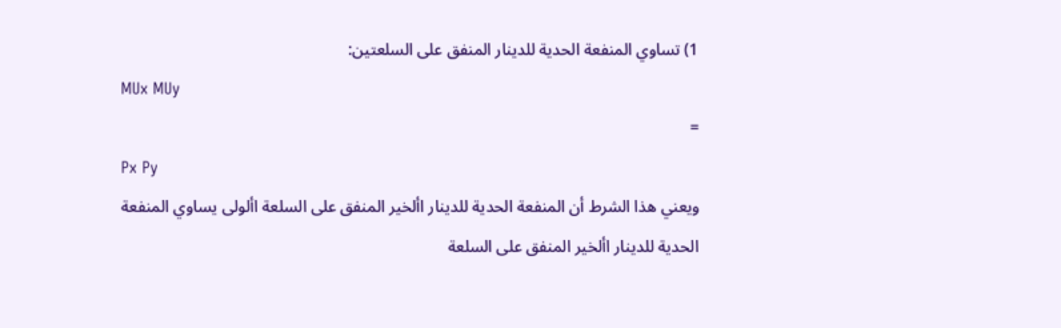1) تساوي المنفعة الحدية للدينار المنفق على السلعتين:
MUx MUy
=
Px Py
ويعني هذا الشرط أن المنفعة الحدية للدينار األخير المنفق على السلعة األولى يساوي المنفعة
الحدية للدينار األخير المنفق على السلعة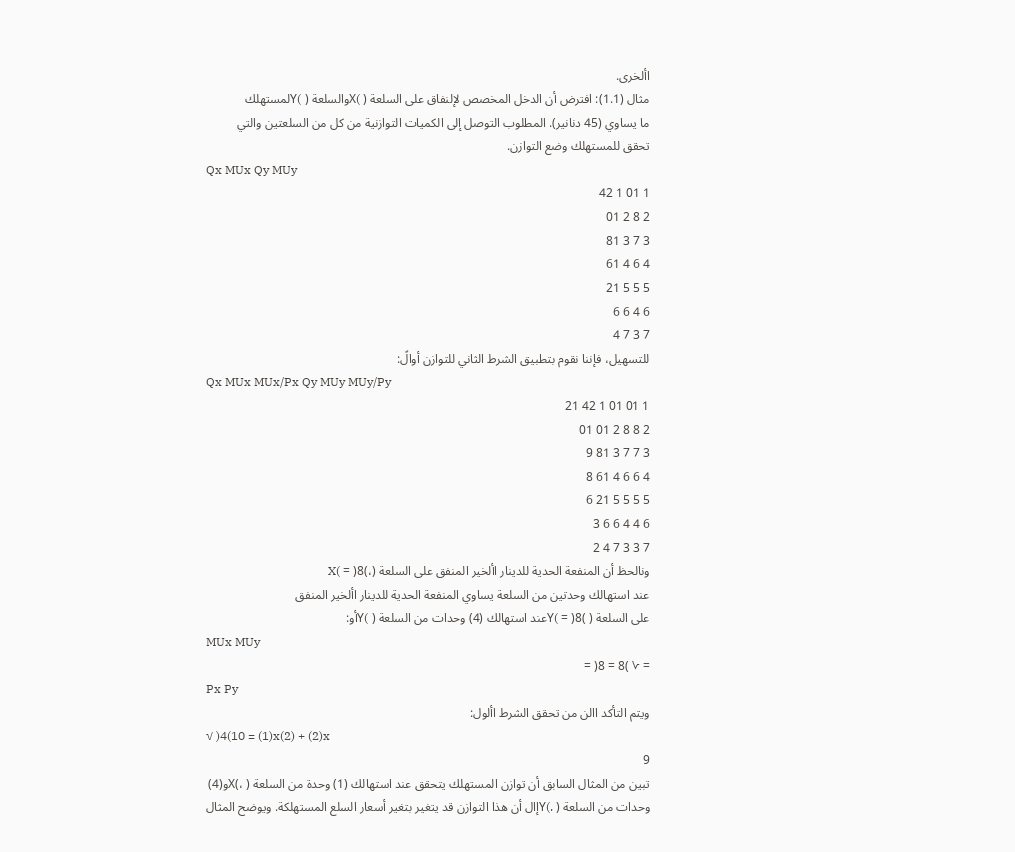األخرى.
مثال (1.1): افترض أن الدخل المخصص لإلنفاق على السلعة ( )Xوالسلعة ( )Yلمستهلك
ما يساوي (45 دنانير). المطلوب التوصل إلى الكميات التوازنية من كل من السلعتين والتي
تحقق للمستهلك وضع التوازن.
Qx MUx Qy MUy
1 01 1 42
2 8 2 01
3 7 3 81
4 6 4 61
5 5 5 21
6 4 6 6
7 3 7 4
للتسهيل، فإننا نقوم بتطبيق الشرط الثاني للتوازن أوالً:
Qx MUx MUx/Px Qy MUy MUy/Py
1 01 01 1 42 21
2 8 8 2 01 01
3 7 7 3 81 9
4 6 6 4 61 8
5 5 5 5 21 6
6 4 4 6 6 3
7 3 3 7 4 2
ونالحظ أن المنفعة الحدية للدينار األخير المنفق على السلعة (،)8( = )X
عند استهالك وحدتين من السلعة يساوي المنفعة الحدية للدينار األخير المنفق
على السلعة ( )8( = )Yعند استهالك (4) وحدات من السلعة ( )Yأو:
MUx MUy
= √ )8 = 8( =
Px Py
ويتم التأكد االن من تحقق الشرط األول:
√ )4(10 = (1)x(2) + (2)x
9
تبين من المثال السابق أن توازن المستهلك يتحقق عند استهالك (1) وحدة من السلعة ( ،)Xو(4)
وحدات من السلعة ( .)Yإال أن هذا التوازن قد يتغير بتغير أسعار السلع المستهلكة. ويوضح المثال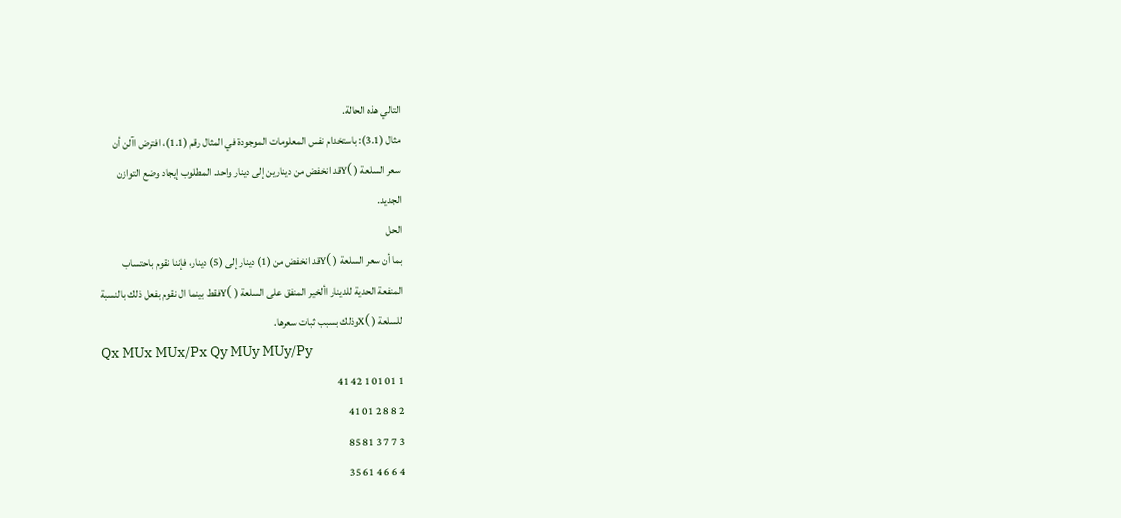التالي هذه الحالة.
مثال (3.1): باستخدام نفس المعلومات الموجودة في المثال رقم (1.1)، افترض اآلن أن
سعر السلعة ( )Yقد انخفض من دينارين إلى دينار واحد. المطلوب إيجاد وضع التوازن
الجديد.
الحل
بما أن سعر السلعة ( )Yقد انخفض من (1) دينار إلى (5) دينار، فإننا نقوم باحتساب
المنفعة الحدية للدينار األخير المنفق على السلعة ( )Yفقط بينما ال نقوم بفعل ذلك بالنسبة
للسلعة ( )Xوذلك بسبب ثبات سعرها.
Qx MUx MUx/Px Qy MUy MUy/Py
1 01 01 1 42 41
2 8 8 2 01 41
3 7 7 3 81 85
4 6 6 4 61 35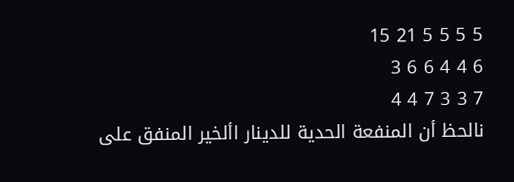5 5 5 5 21 15
6 4 4 6 6 3
7 3 3 7 4 4
نالحظ أن المنفعة الحدية للدينار األخير المنفق على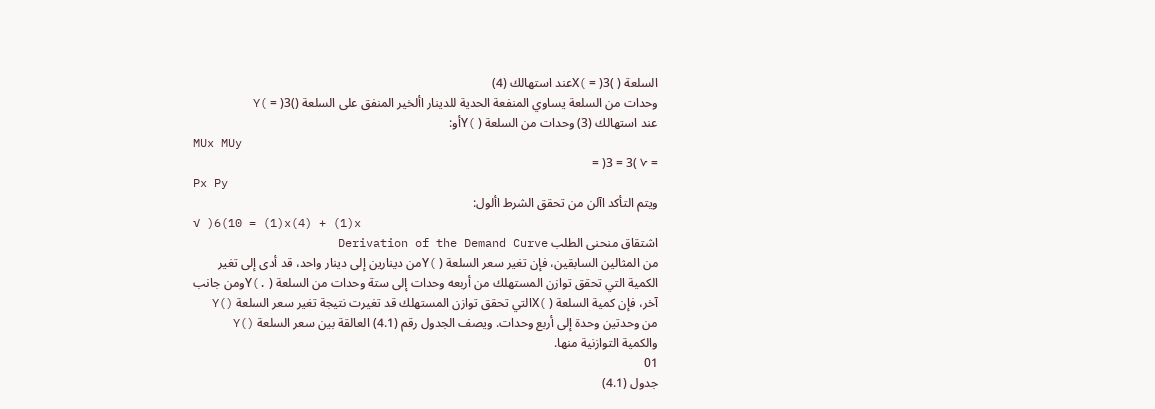السلعة ( )3( = )Xعند استهالك (4)
وحدات من السلعة يساوي المنفعة الحدية للدينار األخير المنفق على السلعة ()3( = )Y
عند استهالك (3) وحدات من السلعة ( )Yأو:
MUx MUy
= √ )3 = 3( =
Px Py
ويتم التأكد اآلن من تحقق الشرط األول:
√ )6(10 = (1)x(4) + (1)x
اشتقاق منحنى الطلب Derivation of the Demand Curve
من المثالين السابقين، فإن تغير سعر السلعة ( )Yمن دينارين إلى دينار واحد، قد أدى إلى تغير
الكمية التي تحقق توازن المستهلك من أربعه وحدات إلى ستة وحدات من السلعة ( .)Yومن جانب
آخر، فإن كمية السلعة ( )Xالتي تحقق توازن المستهلك قد تغيرت نتيجة تغير سعر السلعة ()Y
من وحدتين وحدة إلى أربع وحدات. ويصف الجدول رقم (4.1) العالقة بين سعر السلعة ()Y
والكمية التوازنية منها.
01
جدول (4.1)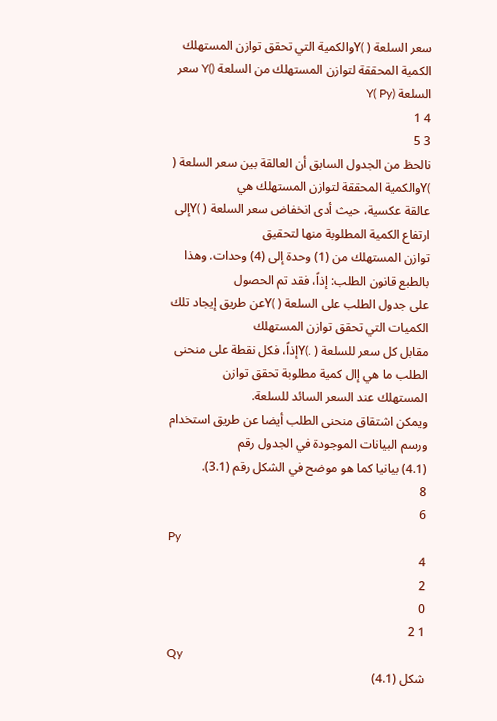سعر السلعة ( )Yوالكمية التي تحقق توازن المستهلك
الكمية المحققة لتوازن المستهلك من السلعة ()Y سعر السلعة (Py )Y
4 1
3 5
نالحظ من الجدول السابق أن العالقة بين سعر السلعة ( )Yوالكمية المحققة لتوازن المستهلك هي
عالقة عكسية، حيث أدى انخفاض سعر السلعة ( )Yإلى ارتفاع الكمية المطلوبة منها لتحقيق
توازن المستهلك من (1) وحدة إلى (4) وحدات. وهذا بالطبع قانون الطلب: إذاً، فقد تم الحصول
على جدول الطلب على السلعة ( )Yعن طريق إيجاد تلك الكميات التي تحقق توازن المستهلك
مقابل كل سعر للسلعة ( .)Yإذاً، فكل نقطة على منحنى الطلب ما هي إال كمية مطلوبة تحقق توازن
المستهلك عند السعر السائد للسلعة.
ويمكن اشتقاق منحنى الطلب أيضا عن طريق استخدام ورسم البيانات الموجودة في الجدول رقم
(4.1) بيانيا كما هو موضح في الشكل رقم (3.1).
8
6
Py
4
2
0
1 2
Qy
شكل (4.1)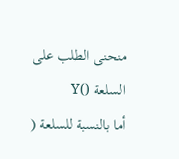منحنى الطلب على السلعة ()Y
أما بالنسبة للسلعة (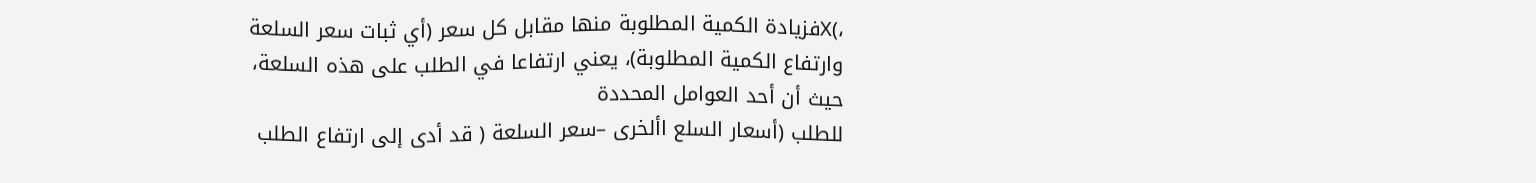،)Xفزيادة الكمية المطلوبة منها مقابل كل سعر (أي ثبات سعر السلعة
وارتفاع الكمية المطلوبة)، يعني ارتفاعا في الطلب على هذه السلعة، حيث أن أحد العوامل المحددة
للطلب (أسعار السلع األخرى –سعر السلعة ( قد أدى إلى ارتفاع الطلب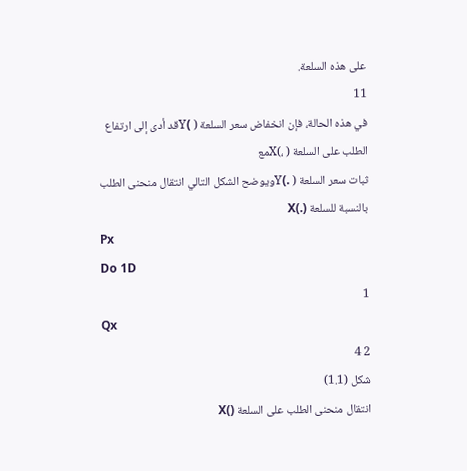على هذه السلعة.
11
في هذه الحالة، فإن انخفاض سعر السلعة ( )Yقد أدى إلى ارتفاع الطلب على السلعة ( ،)Xمع
ثبات سعر السلعة ( .)Yويوضح الشكل التالي انتقال منحنى الطلب بالنسبة للسلعة (.)X
Px
Do 1D
1
Qx
2 4
شكل (1.1)
انتقال منحنى الطلب على السلعة ()X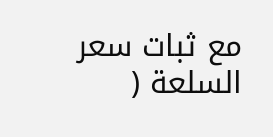مع ثبات سعر السلعة (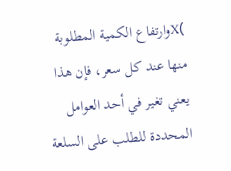)Xوارتفاع الكمية المطلوبة منها عند كل سعر، فإن هذا
يعني تغير في أحد العوامل المحددة للطلب على السلعة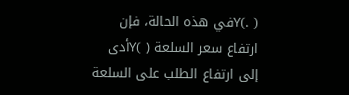( .)Yفي هذه الحالة، فإن
ارتفاع سعر السلعة ( )Yأدى إلى ارتفاع الطلب على السلعة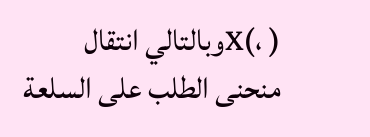( ،)Xوبالتالي انتقال
منحنى الطلب على السلعة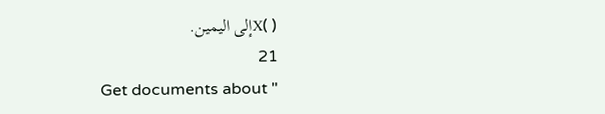( )Xإلى اليمين.
21
Get documents about "